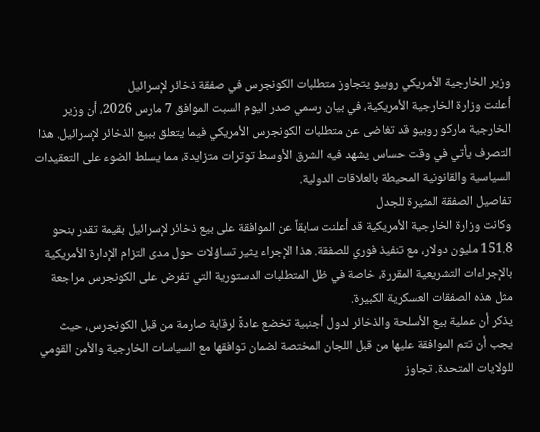وزير الخارجية الأمريكي روبيو يتجاوز متطلبات الكونجرس في صفقة ذخائر لإسرائيل
أعلنت وزارة الخارجية الأمريكية، في بيان رسمي صدر اليوم السبت الموافق 7 مارس 2026، أن وزير الخارجية ماركو روبيو قد تغاضى عن متطلبات الكونجرس الأمريكي فيما يتعلق ببيع الذخائر لإسرائيل. هذا التصرف يأتي في وقت حساس يشهد فيه الشرق الأوسط توترات متزايدة، مما يسلط الضوء على التعقيدات السياسية والقانونية المحيطة بالعلاقات الدولية.
تفاصيل الصفقة المثيرة للجدل
وكانت وزارة الخارجية الأمريكية قد أعلنت سابقاً عن الموافقة على بيع ذخائر لإسرائيل بقيمة تقدر بنحو 151.8 مليون دولار، مع تنفيذ فوري للصفقة. هذا الإجراء يثير تساؤلات حول مدى التزام الإدارة الأمريكية بالإجراءات التشريعية المقررة، خاصة في ظل المتطلبات الدستورية التي تفرض على الكونجرس مراجعة مثل هذه الصفقات العسكرية الكبيرة.
يذكر أن عملية بيع الأسلحة والذخائر لدول أجنبية تخضع عادةً لرقابة صارمة من قبل الكونجرس، حيث يجب أن تتم الموافقة عليها من قبل اللجان المختصة لضمان توافقها مع السياسات الخارجية والأمن القومي للولايات المتحدة. تجاوز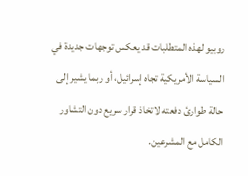روبيو لهذه المتطلبات قد يعكس توجهات جديدة في السياسة الأمريكية تجاه إسرائيل، أو ربما يشير إلى حالة طوارئ دفعته لاتخاذ قرار سريع دون التشاور الكامل مع المشرعين.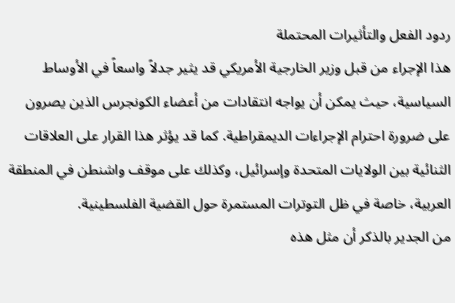ردود الفعل والتأثيرات المحتملة
هذا الإجراء من قبل وزير الخارجية الأمريكي قد يثير جدلاً واسعاً في الأوساط السياسية، حيث يمكن أن يواجه انتقادات من أعضاء الكونجرس الذين يصرون على ضرورة احترام الإجراءات الديمقراطية. كما قد يؤثر هذا القرار على العلاقات الثنائية بين الولايات المتحدة وإسرائيل، وكذلك على موقف واشنطن في المنطقة العربية، خاصة في ظل التوترات المستمرة حول القضية الفلسطينية.
من الجدير بالذكر أن مثل هذه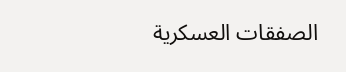الصفقات العسكرية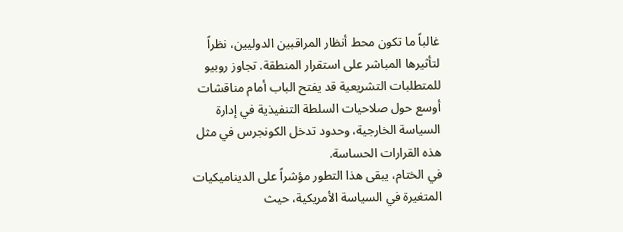غالباً ما تكون محط أنظار المراقبين الدوليين، نظراً لتأثيرها المباشر على استقرار المنطقة. تجاوز روبيو للمتطلبات التشريعية قد يفتح الباب أمام مناقشات أوسع حول صلاحيات السلطة التنفيذية في إدارة السياسة الخارجية، وحدود تدخل الكونجرس في مثل هذه القرارات الحساسة.
في الختام، يبقى هذا التطور مؤشراً على الديناميكيات المتغيرة في السياسة الأمريكية، حيث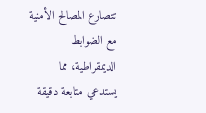تتصارع المصالح الأمنية مع الضوابط الديمقراطية، مما يستدعي متابعة دقيقة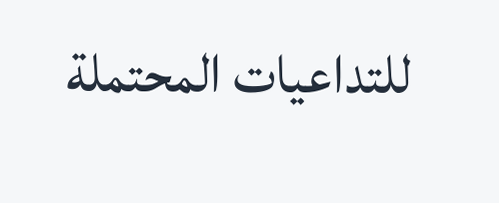للتداعيات المحتملة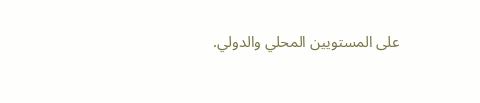على المستويين المحلي والدولي.